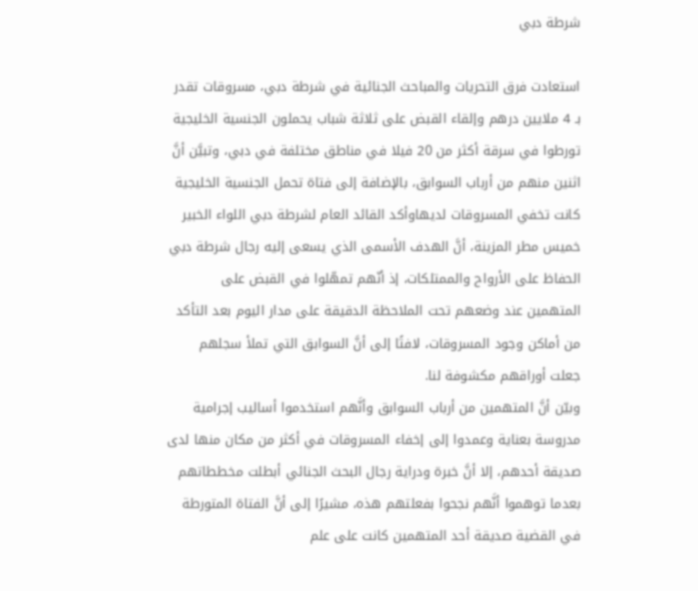شرطة دبي

استعادت فرق التحريات والمباحث الجنائية في شرطة دبي، مسروقات تقدر بـ 4 ملايين درهم وإلقاء القبض على ثلاثة شباب يحملون الجنسية الخليجية تورطوا في سرقة أكثر من 20 فيلا في مناطق مختلفة في دبي، وتبيَّن أنَّ اثنين منهم من أرباب السوابق، بالإضافة إلى فتاة تحمل الجنسية الخليجية كانت تخفي المسروقات لديهاوأكد القائد العام لشرطة دبي اللواء الخبير خميس مطر المزينة، أنَّ الهدف الأسمى الذي يسعى إليه رجال شرطة دبي الحفاظ على الأرواح والممتلكات، إذ أنّهم تمهّلوا في القبض على المتهمين عند وضعهم تحت الملاحظة الدقيقة على مدار اليوم بعد التأكد من أماكن وجود المسروقات، لافتًا إلى أنَّ السوابق التي تملأ سجلهم جعلت أوراقهم مكشوفة لنا.
وبيّن أنَّ المتهمين من أرباب السوابق وأنَّهم استخدموا أساليب إجرامية مدروسة بعناية وعمدوا إلى إخفاء المسروقات في أكثر من مكان منها لدى صديقة أحدهم، إلا أنَّ خبرة ودراية رجال البحث الجنائي أبطلت مخططاتهم بعدما توهموا أنَّهم نجحوا بفعلتهم هذه، مشيرًا إلى أنَّ الفتاة المتورطة في القضية صديقة أحد المتهمين كانت على علم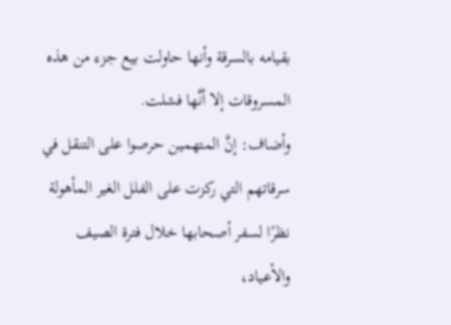بقيامه بالسرقة وأنها حاولت بيع جزء من هذه المسروقات إلا أنَّها فشلت.
وأضاف: إنَّ المتهمين حرصوا على التنقل في سرقاتهم التي ركزت على الفلل الغير المأهولة نظرًا لسفر أصحابها خلال فترة الصيف والأعياد،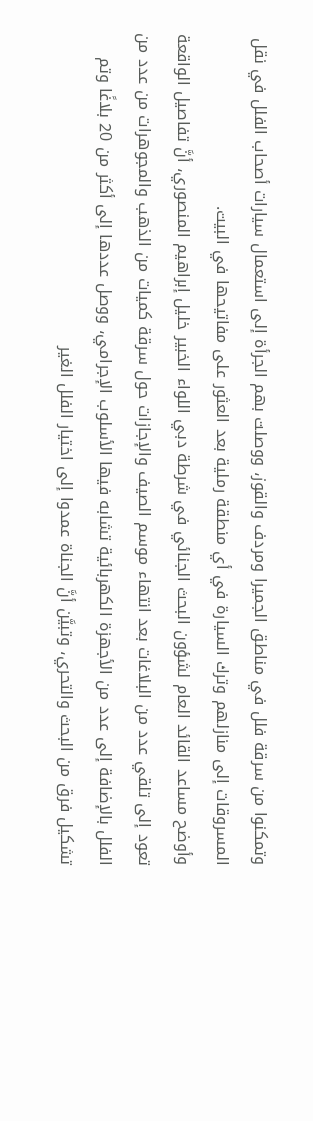وتمكنوا من سرقة فلل في مناطق الجميرا ومردف والقوز، ووصلت بهم الجرأة إلى استعمال سيارات أصحاب الفلل في نقل المسروقات إلى منازلهم وترك السيارة في أي منطقة رملية بعد العثور على مفاتيحها في البيت.
وأوضح مساعد القائد العام لشؤون البحث الجنائي في شرطة دبي اللواء الخبير خليل إبراهيم المنصوري، أنَّ تفاصيل الواقعة تعود إلى تلقي عدد من البلاغات بعد انتهاء موسم الصيف والإجازات حول سرقة كميات من الذهب والمجوهرات من عدد من الفلل بالإضافة إلى عدد من الأجهزة الكهربائية تشابه فيها الأسلوب الإجرامي، ووصل عددها إلى أكثر من 20 بلاغًا وتم تشكيل فرق من البحث والتحري، وتبيَّن أنَّ الجناة عمدوا إلى اختيار الفلل الغير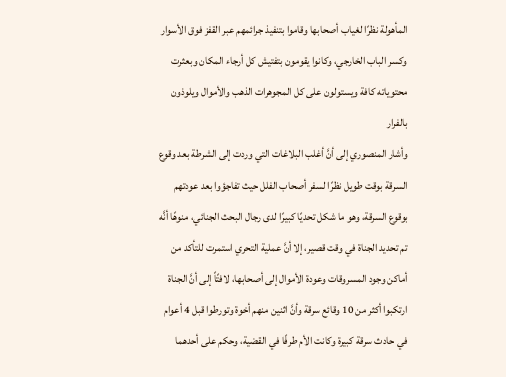المأهولة نظرًا لغياب أصحابها وقاموا بتنفيذ جرائمهم عبر القفز فوق الأسوار وكسر الباب الخارجي، وكانوا يقومون بتفتيش كل أرجاء المكان وبعثرت محتوياته كافة ويستولون على كل المجوهرات الذهب والأموال ويلوذون بالفرار
وأشار المنصوري إلى أنَّ أغلب البلاغات التي وردت إلى الشرطة بعد وقوع السرقة بوقت طويل نظرًا لسفر أصحاب الفلل حيث تفاجؤوا بعد عودتهم بوقوع السرقة، وهو ما شكل تحديًا كبيرًا لدى رجال البحث الجنائي، منوهًا أنَّه تم تحديد الجناة في وقت قصير، إلا أنَّ عملية التحري استمرت للتأكد من أماكن وجود المسروقات وعودة الأموال إلى أصحابها، لافتًاً إلى أنَّ الجناة ارتكبوا أكثر من 10 وقائع سرقة وأنَّ اثنين منهم أخوة وتورطوا قبل 4 أعوام في حادث سرقة كبيرة وكانت الأم طرفًا في القضية، وحكم على أحدهما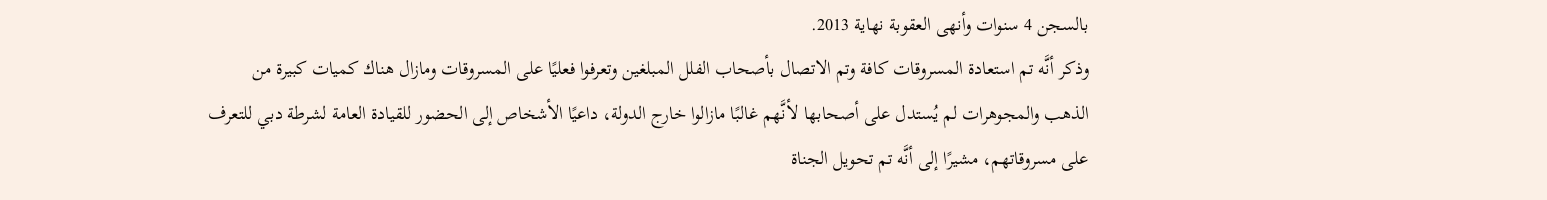بالسجن 4 سنوات وأنهى العقوبة نهاية 2013.
وذكر أنَّه تم استعادة المسروقات كافة وتم الاتصال بأصحاب الفلل المبلغين وتعرفوا فعليًا على المسروقات ومازال هناك كميات كبيرة من الذهب والمجوهرات لم يُستدل على أصحابها لأنَّهم غالبًا مازالوا خارج الدولة، داعيًا الأشخاص إلى الحضور للقيادة العامة لشرطة دبي للتعرف على مسروقاتهم، مشيرًا إلى أنَّه تم تحويل الجناة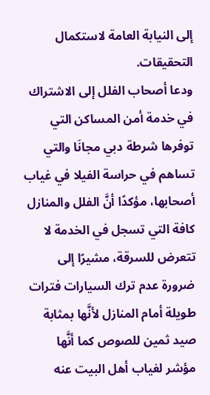إلى النيابة العامة لاستكمال التحقيقات.
ودعا أصحاب الفلل إلى الاشتراك في خدمة أمن المساكن التي توفرها شرطة دبي مجانَا والتي تساهم في حراسة الفيلا في غياب أصحابها، مؤكدًا أنَّ الفلل والمنازل كافة التي تسجل في الخدمة لا تتعرض للسرقة، مشيرًا إلى ضرورة عدم ترك السيارات فترات طويلة أمام المنازل لأنَّها بمثابة صيد ثمين للصوص كما أنَّها مؤشر لغياب أهل البيت عنه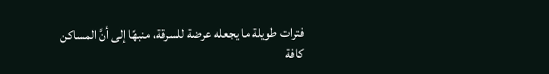فترات طويلة ما يجعله عرضة للسرقة، منبهًا إلى أنَّ المساكن كافة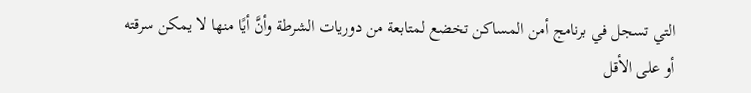التي تسجل في برنامج أمن المساكن تخضع لمتابعة من دوريات الشرطة وأنَّ أيًا منها لا يمكن سرقته
أو على الأقل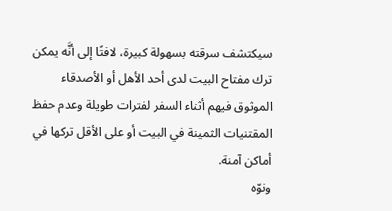سيكتشف سرقته بسهولة كبيرة، لافتًا إلى أنَّه يمكن ترك مفتاح البيت لدى أحد الأهل أو الأصدقاء الموثوق فيهم أثناء السفر لفترات طويلة وعدم حفظ المقتنيات الثمينة في البيت أو على الأقل تركها في أماكن آمنة.
ونوّه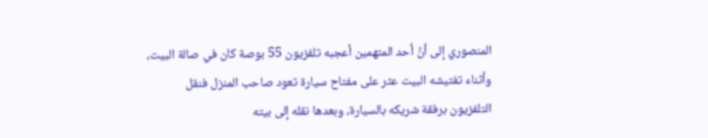المنصوري إلى أنَّ أحد المتهمين أعجبه تلفزيون 55 بوصة كان في صالة البيت، وأثناء تفتيشه البيت عثر على مفتاح سيارة تعود صاحب المنزل فنقل التلفزيون برفقة شريكه بالسيارة، وبعدها نقله إلى بيته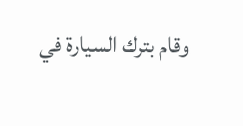وقام بترك السيارة في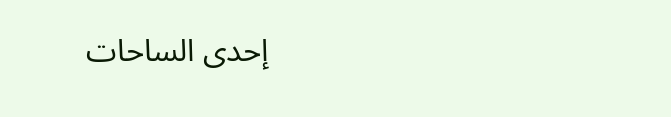إحدى الساحات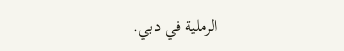الرملية في دبي.